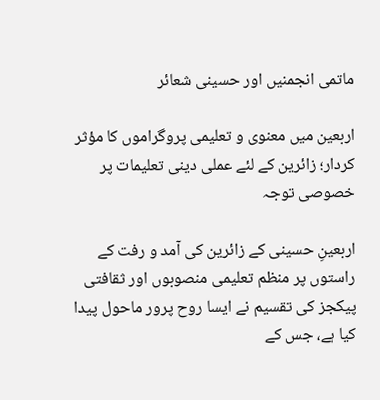ماتمی انجمنیں اور حسینی شعائر

اربعین میں معنوی و تعلیمی پروگراموں کا مؤثر کردار؛ زائرین کے لئے عملی دینی تعلیمات پر خصوصی توجہ

اربعینِ حسینی کے زائرین کی آمد و رفت کے راستوں پر منظم تعلیمی منصوبوں اور ثقافتی پیکجز کی تقسیم نے ایسا روح پرور ماحول پیدا کیا ہے، جس کے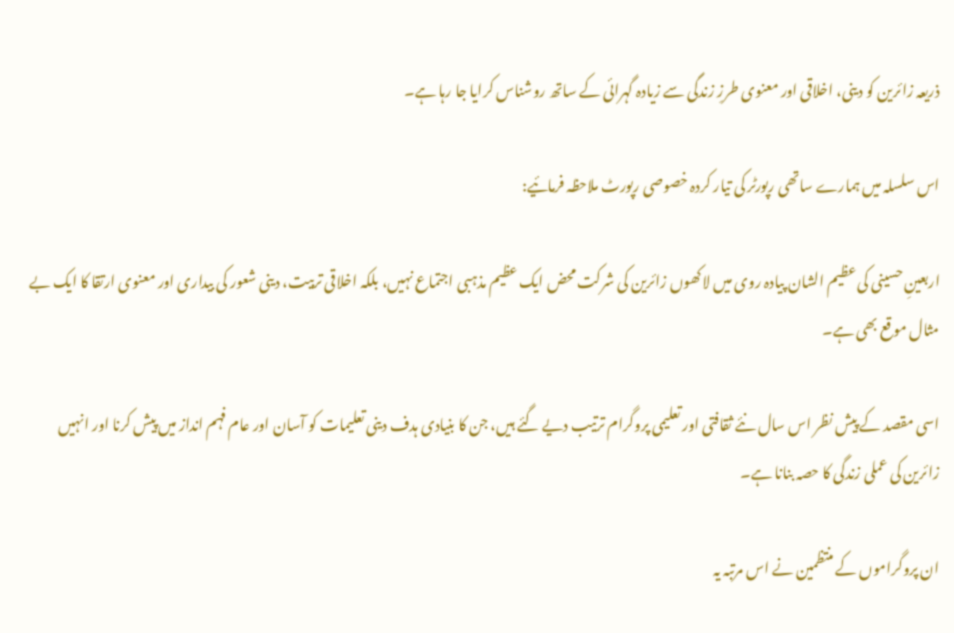ذریعہ زائرین کو دینی، اخلاقی اور معنوی طرزِ زندگی سے زیادہ گہرائی کے ساتھ روشناس کرایا جا رہا ہے۔

اس سلسلہ میں ہمارے ساتھی رپورٹر کی تیار کردہ خصوصی رپورٹ ملاحظہ فرمائیے:

اربعینِ حسینی کی عظیم الشان پیادہ روی میں لاکھوں زائرین کی شرکت محض ایک عظیم مذہبی اجتماع نہیں، بلکہ اخلاقی تربیت، دینی شعور کی بیداری اور معنوی ارتقا کا ایک بے مثال موقع بھی ہے۔

اسی مقصد کے پیش نظر اس سال نئے ثقافتی اور تعلیمی پروگرام ترتیب دیے گئے ہیں، جن کا بنیادی ہدف دینی تعلیمات کو آسان اور عام فہم انداز میں پیش کرنا اور انہیں زائرین کی عملی زندگی کا حصہ بنانا ہے۔

ان پروگراموں کے منتظمین نے اس مرتبہ یہ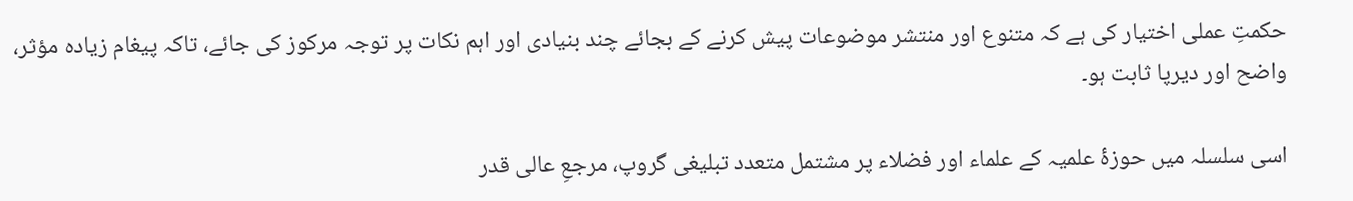حکمتِ عملی اختیار کی ہے کہ متنوع اور منتشر موضوعات پیش کرنے کے بجائے چند بنیادی اور اہم نکات پر توجہ مرکوز کی جائے، تاکہ پیغام زیادہ مؤثر، واضح اور دیرپا ثابت ہو۔

اسی سلسلہ میں حوزۂ علمیہ کے علماء اور فضلاء پر مشتمل متعدد تبلیغی گروپ، مرجعِ عالی قدر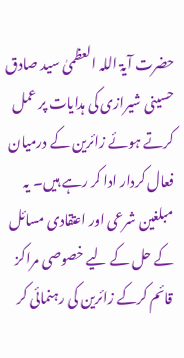حضرت آیۃ اللہ العظمیٰ سید صادق حسینی شیرازی کی ہدایات پر عمل کرتے ہوئے زائرین کے درمیان فعال کردار ادا کر رہے ہیں۔ یہ مبلغین شرعی اور اعتقادی مسائل کے حل کے لیے خصوصی مراکز قائم کرکے زائرین کی رہنمائی کر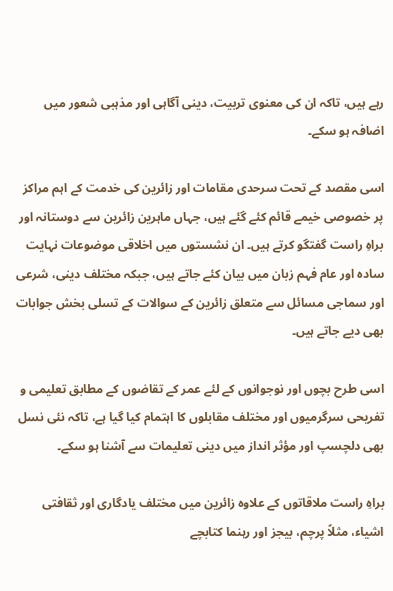رہے ہیں، تاکہ ان کی معنوی تربیت، دینی آگاہی اور مذہبی شعور میں اضافہ ہو سکے۔

اسی مقصد کے تحت سرحدی مقامات اور زائرین کی خدمت کے اہم مراکز پر خصوصی خیمے قائم کئے گئے ہیں، جہاں ماہرین زائرین سے دوستانہ اور براہِ راست گفتگو کرتے ہیں۔ ان نشستوں میں اخلاقی موضوعات نہایت سادہ اور عام فہم زبان میں بیان کئے جاتے ہیں، جبکہ مختلف دینی، شرعی اور سماجی مسائل سے متعلق زائرین کے سوالات کے تسلی بخش جوابات بھی دیے جاتے ہیں۔

اسی طرح بچوں اور نوجوانوں کے لئے عمر کے تقاضوں کے مطابق تعلیمی و تفریحی سرگرمیوں اور مختلف مقابلوں کا اہتمام کیا گیا ہے، تاکہ نئی نسل بھی دلچسپ اور مؤثر انداز میں دینی تعلیمات سے آشنا ہو سکے۔

براہِ راست ملاقاتوں کے علاوہ زائرین میں مختلف یادگاری اور ثقافتی اشیاء، مثلاً پرچم، بیجز اور رہنما کتابچے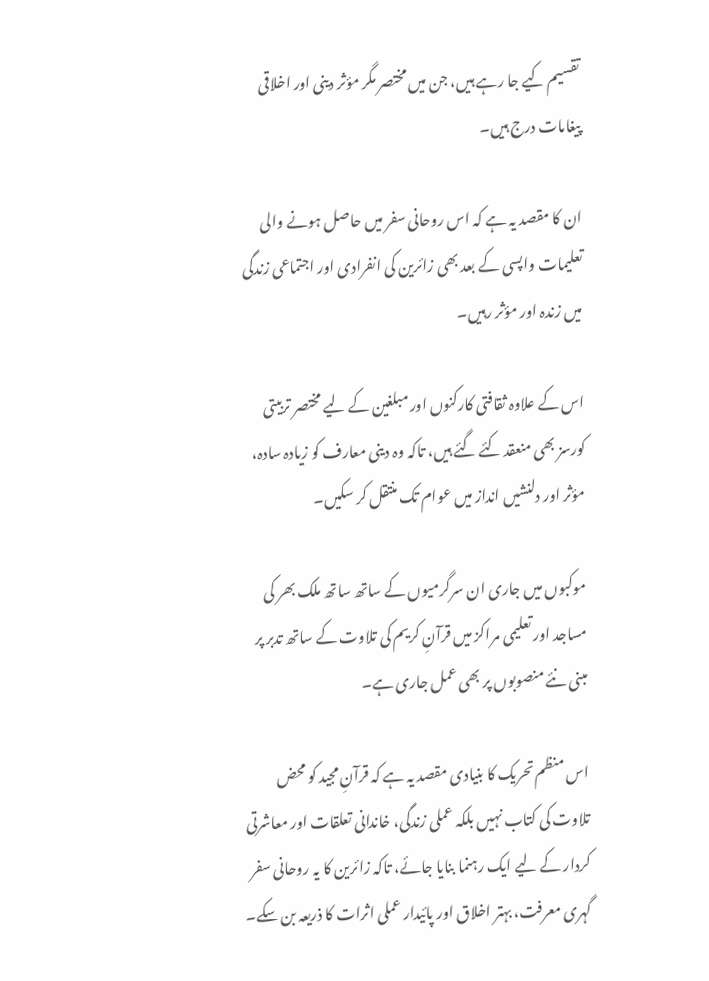تقسیم کیے جا رہے ہیں، جن میں مختصر مگر مؤثر دینی اور اخلاقی پیغامات درج ہیں۔

ان کا مقصد یہ ہے کہ اس روحانی سفر میں حاصل ہونے والی تعلیمات واپسی کے بعد بھی زائرین کی انفرادی اور اجتماعی زندگی میں زندہ اور مؤثر رہیں۔

اس کے علاوہ ثقافتی کارکنوں اور مبلغین کے لیے مختصر تربیتی کورسز بھی منعقد کئے گئے ہیں، تاکہ وہ دینی معارف کو زیادہ سادہ، مؤثر اور دلنشیں انداز میں عوام تک منتقل کر سکیں۔

موکبوں میں جاری ان سرگرمیوں کے ساتھ ساتھ ملک بھر کی مساجد اور تعلیمی مراکز میں قرآنِ کریم کی تلاوت کے ساتھ تدبر پر مبنی نئے منصوبوں پر بھی عمل جاری ہے۔

اس منظم تحریک کا بنیادی مقصد یہ ہے کہ قرآنِ مجید کو محض تلاوت کی کتاب نہیں بلکہ عملی زندگی، خاندانی تعلقات اور معاشرتی کردار کے لیے ایک رہنما بنایا جائے، تاکہ زائرین کا یہ روحانی سفر گہری معرفت، بہتر اخلاق اور پائیدار عملی اثرات کا ذریعہ بن سکے۔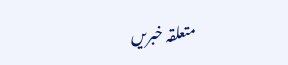متعلقہ خبریں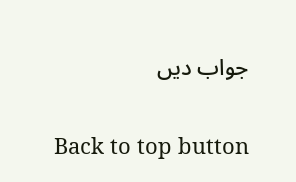جواب دیں

Back to top button